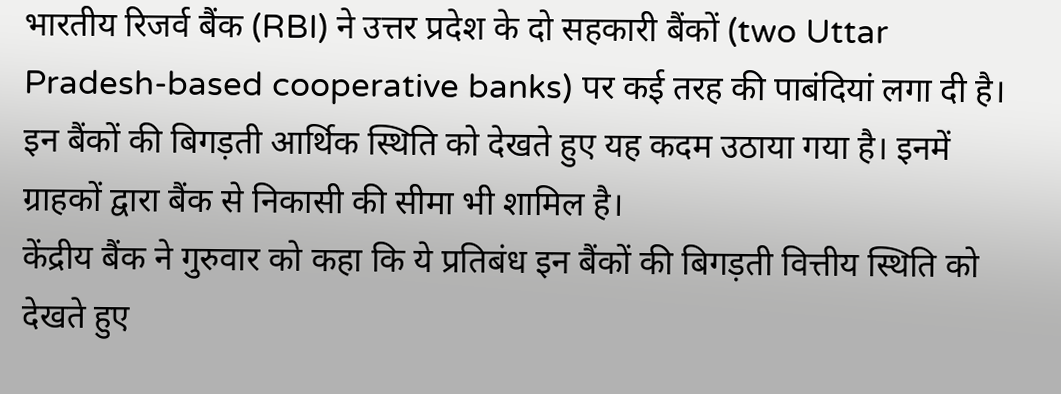भारतीय रिजर्व बैंक (RBI) ने उत्तर प्रदेश के दो सहकारी बैंकों (two Uttar Pradesh-based cooperative banks) पर कई तरह की पाबंदियां लगा दी है। इन बैंकों की बिगड़ती आर्थिक स्थिति को देखते हुए यह कदम उठाया गया है। इनमें ग्राहकों द्वारा बैंक से निकासी की सीमा भी शामिल है।
केंद्रीय बैंक ने गुरुवार को कहा कि ये प्रतिबंध इन बैंकों की बिगड़ती वित्तीय स्थिति को देखते हुए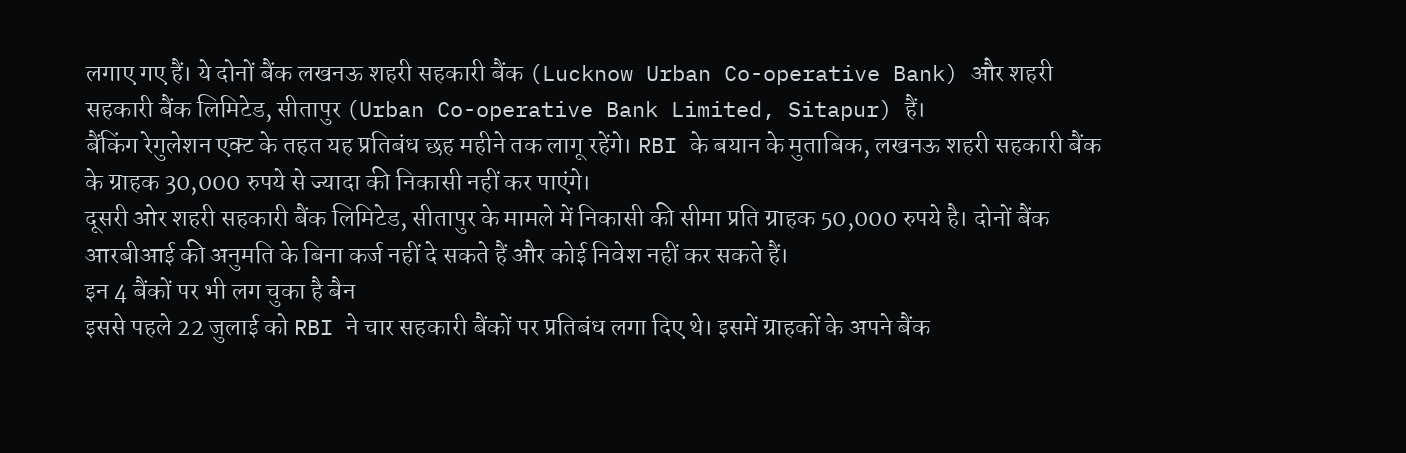लगाए गए हैं। ये दोनों बैंक लखनऊ शहरी सहकारी बैंक (Lucknow Urban Co-operative Bank) और शहरी सहकारी बैंक लिमिटेड, सीतापुर (Urban Co-operative Bank Limited, Sitapur) हैं।
बैंकिंग रेगुलेशन एक्ट के तहत यह प्रतिबंध छह महीने तक लागू रहेंगे। RBI के बयान के मुताबिक, लखनऊ शहरी सहकारी बैंक के ग्राहक 30,000 रुपये से ज्यादा की निकासी नहीं कर पाएंगे।
दूसरी ओर शहरी सहकारी बैंक लिमिटेड, सीतापुर के मामले में निकासी की सीमा प्रति ग्राहक 50,000 रुपये है। दोनों बैंक आरबीआई की अनुमति के बिना कर्ज नहीं दे सकते हैं और कोई निवेश नहीं कर सकते हैं।
इन 4 बैंकों पर भी लग चुका है बैन
इससे पहले 22 जुलाई को RBI ने चार सहकारी बैंकों पर प्रतिबंध लगा दिए थे। इसमें ग्राहकों के अपने बैंक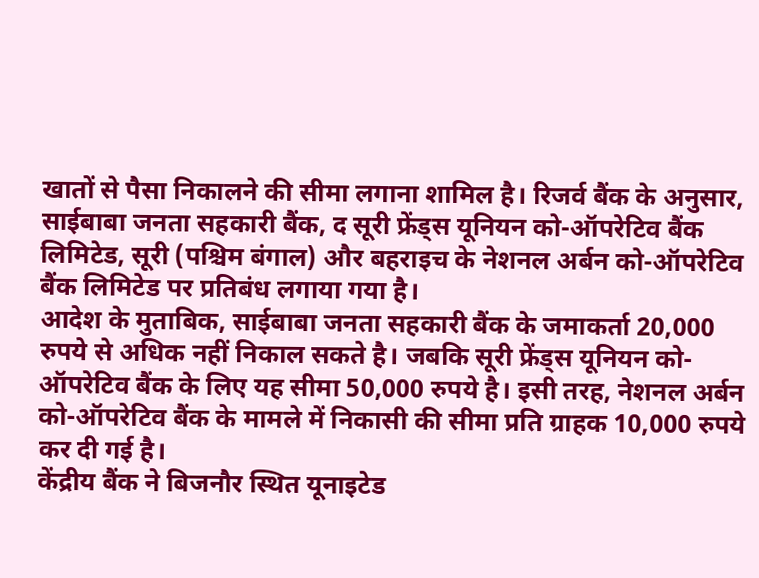खातों से पैसा निकालने की सीमा लगाना शामिल है। रिजर्व बैंक के अनुसार, साईबाबा जनता सहकारी बैंक, द सूरी फ्रेंड्स यूनियन को-ऑपरेटिव बैंक लिमिटेड, सूरी (पश्चिम बंगाल) और बहराइच के नेशनल अर्बन को-ऑपरेटिव बैंक लिमिटेड पर प्रतिबंध लगाया गया है।
आदेश के मुताबिक, साईबाबा जनता सहकारी बैंक के जमाकर्ता 20,000 रुपये से अधिक नहीं निकाल सकते है। जबकि सूरी फ्रेंड्स यूनियन को-ऑपरेटिव बैंक के लिए यह सीमा 50,000 रुपये है। इसी तरह, नेशनल अर्बन को-ऑपरेटिव बैंक के मामले में निकासी की सीमा प्रति ग्राहक 10,000 रुपये कर दी गई है।
केंद्रीय बैंक ने बिजनौर स्थित यूनाइटेड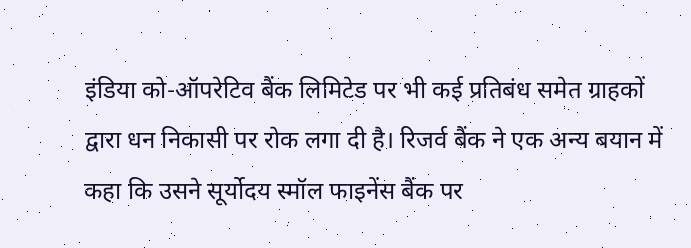इंडिया को-ऑपरेटिव बैंक लिमिटेड पर भी कई प्रतिबंध समेत ग्राहकों द्वारा धन निकासी पर रोक लगा दी है। रिजर्व बैंक ने एक अन्य बयान में कहा कि उसने सूर्योदय स्मॉल फाइनेंस बैंक पर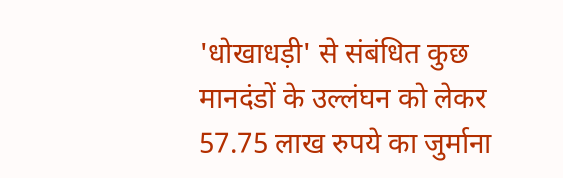'धोखाधड़ी' से संबंधित कुछ मानदंडों के उल्लंघन को लेकर 57.75 लाख रुपये का जुर्माना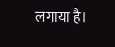लगाया है।